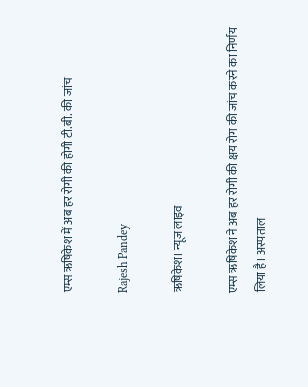एम्स ऋषिकेश में अब हर रोगी की होगी टी.बी. की जांच

Rajesh Pandey

ऋषिकेश। न्यूज लाइव

एम्स ऋषिकेश ने अब हर रोगी की क्षय रोग की जांच करने का निर्णय लिया है। अस्पताल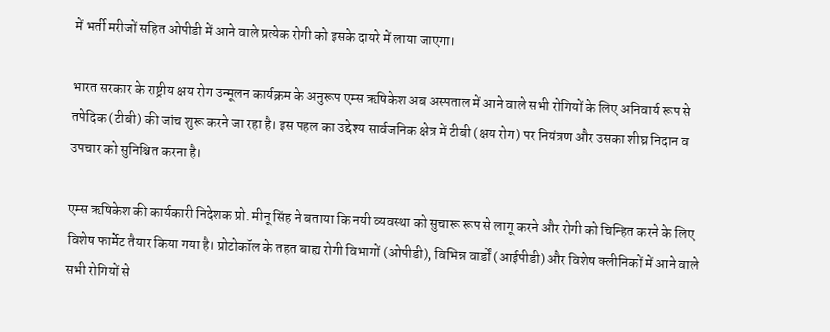में भर्ती मरीजों सहित ओपीडी में आने वाले प्रत्येक रोगी को इसके दायरे में लाया जाएगा।

भारत सरकार के राष्ट्रीय क्षय रोग उन्मूलन कार्यक्रम के अनुरूप एम्स ऋषिकेश अब अस्पताल में आने वाले सभी रोगियों के लिए अनिवार्य रूप से तपेदिक (टीबी) की जांच शुरू करने जा रहा है। इस पहल का उद्देश्य सार्वजनिक क्षेत्र में टीबी (क्षय रोग) पर नियंत्रण और उसका शीघ्र निदान व उपचार को सुनिश्चित करना है।

एम्स ऋषिकेश की कार्यकारी निदेशक प्रो. मीनू सिंह ने बताया कि नयी व्यवस्था को सुचारू रूप से लागू करने और रोगी को चिन्हित करने के लिए विशेष फार्मेट तैयार किया गया है। प्रोटोकॉल के तहत बाह्य रोगी विभागों (ओपीडी), विभिन्न वार्डों (आईपीडी) और विशेष क्लीनिकों में आने वाले सभी रोगियों से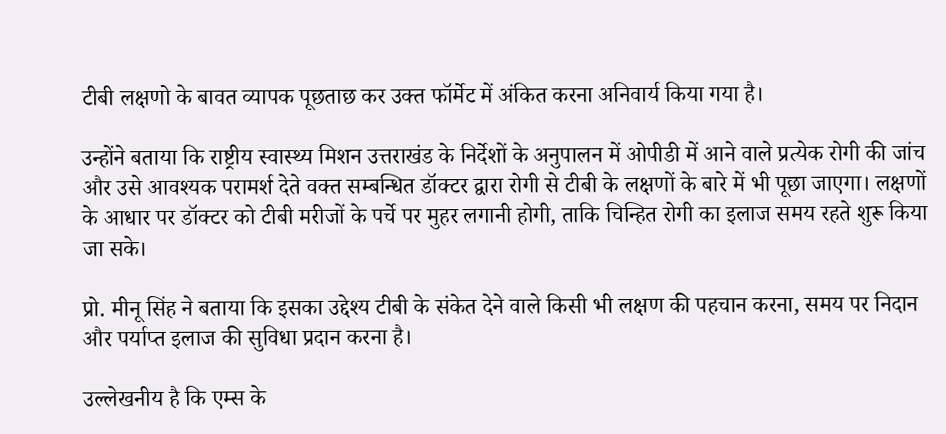टीबी लक्षणो के बावत व्यापक पूछताछ कर उक्त फॉर्मेट में अंकित करना अनिवार्य किया गया है।

उन्होंने बताया कि राष्ट्रीय स्वास्थ्य मिशन उत्तराखंड के निर्देशों के अनुपालन में ओपीडी में आने वाले प्रत्येक रोगी की जांच और उसे आवश्यक परामर्श देते वक्त सम्बन्धित डॉक्टर द्वारा रोगी से टीबी के लक्षणों के बारे में भी पूछा जाएगा। लक्षणों के आधार पर डॉक्टर को टीबी मरीजों के पर्चे पर मुहर लगानी होगी, ताकि चिन्हित रोगी का इलाज समय रहते शुरू किया जा सके।

प्रो. मीनू सिंह ने बताया कि इसका उद्देश्य टीबी के संकेत देने वाले किसी भी लक्षण की पहचान करना, समय पर निदान और पर्याप्त इलाज की सुविधा प्रदान करना है।

उल्लेखनीय है कि एम्स के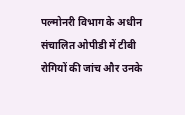पल्मोनरी विभाग के अधीन संचालित ओपीडी में टीबी रोगियों की जांच और उनके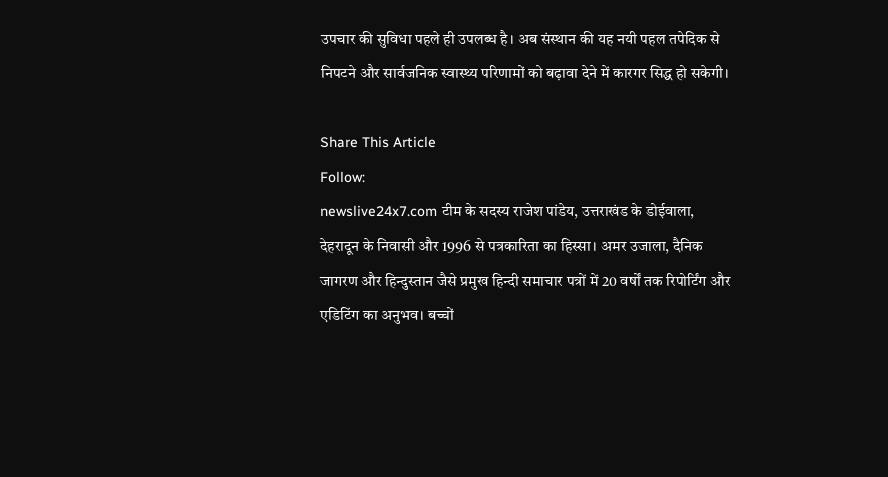उपचार की सुविधा पहले ही उपलब्ध है। अब संस्थान की यह नयी पहल तपेदिक से निपटने और सार्वजनिक स्वास्थ्य परिणामों को बढ़ावा देने में कारगर सिद्ध हो सकेगी।

Share This Article
Follow:
newslive24x7.com टीम के सदस्य राजेश पांडेय, उत्तराखंड के डोईवाला, देहरादून के निवासी और 1996 से पत्रकारिता का हिस्सा। अमर उजाला, दैनिक जागरण और हिन्दुस्तान जैसे प्रमुख हिन्दी समाचार पत्रों में 20 वर्षों तक रिपोर्टिंग और एडिटिंग का अनुभव। बच्चों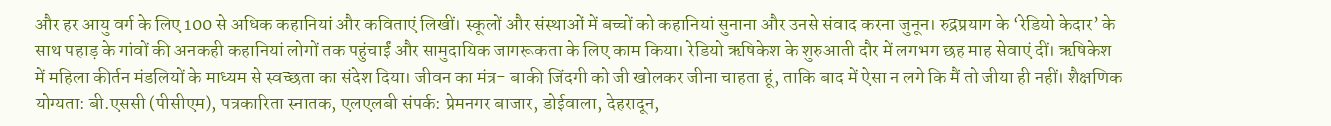और हर आयु वर्ग के लिए 100 से अधिक कहानियां और कविताएं लिखीं। स्कूलों और संस्थाओं में बच्चों को कहानियां सुनाना और उनसे संवाद करना जुनून। रुद्रप्रयाग के ‘रेडियो केदार’ के साथ पहाड़ के गांवों की अनकही कहानियां लोगों तक पहुंचाईं और सामुदायिक जागरूकता के लिए काम किया। रेडियो ऋषिकेश के शुरुआती दौर में लगभग छह माह सेवाएं दीं। ऋषिकेश में महिला कीर्तन मंडलियों के माध्यम से स्वच्छता का संदेश दिया। जीवन का मंत्र- बाकी जिंदगी को जी खोलकर जीना चाहता हूं, ताकि बाद में ऐसा न लगे कि मैं तो जीया ही नहीं। शैक्षणिक योग्यता: बी.एससी (पीसीएम), पत्रकारिता स्नातक, एलएलबी संपर्क: प्रेमनगर बाजार, डोईवाला, देहरादून,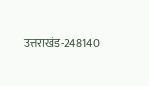उत्तराखंड-248140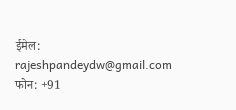ईमेल: rajeshpandeydw@gmail.com फोन: +91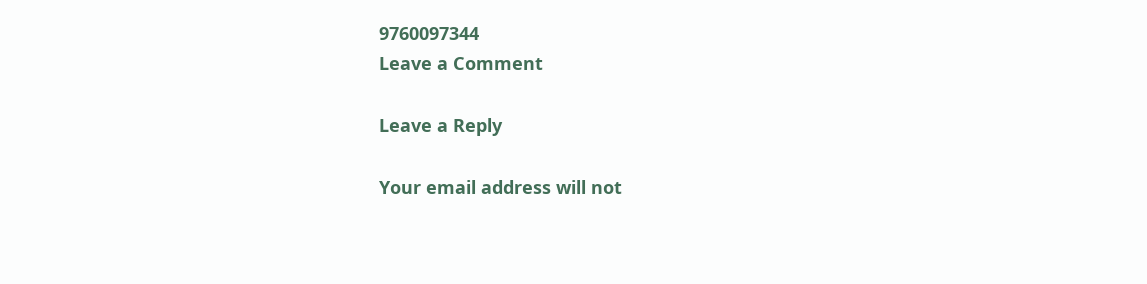9760097344
Leave a Comment

Leave a Reply

Your email address will not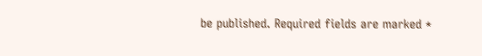be published. Required fields are marked *